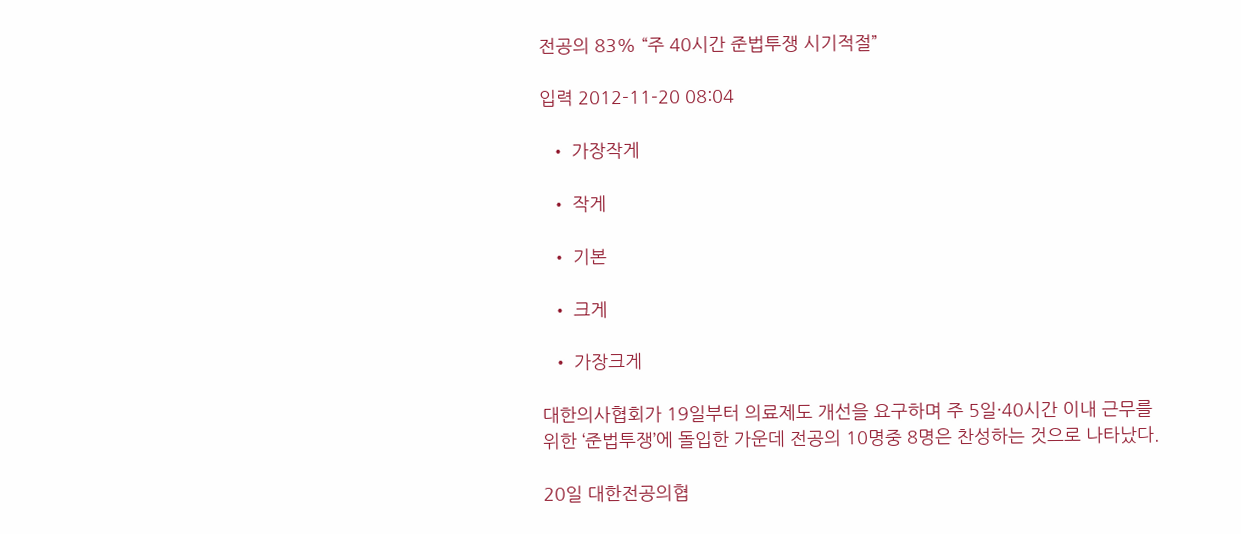전공의 83% “주 40시간 준법투쟁 시기적절”

입력 2012-11-20 08:04

  • 가장작게

  • 작게

  • 기본

  • 크게

  • 가장크게

대한의사협회가 19일부터 의료제도 개선을 요구하며 주 5일·40시간 이내 근무를 위한 ‘준법투쟁’에 돌입한 가운데 전공의 10명중 8명은 찬성하는 것으로 나타났다.

20일 대한전공의협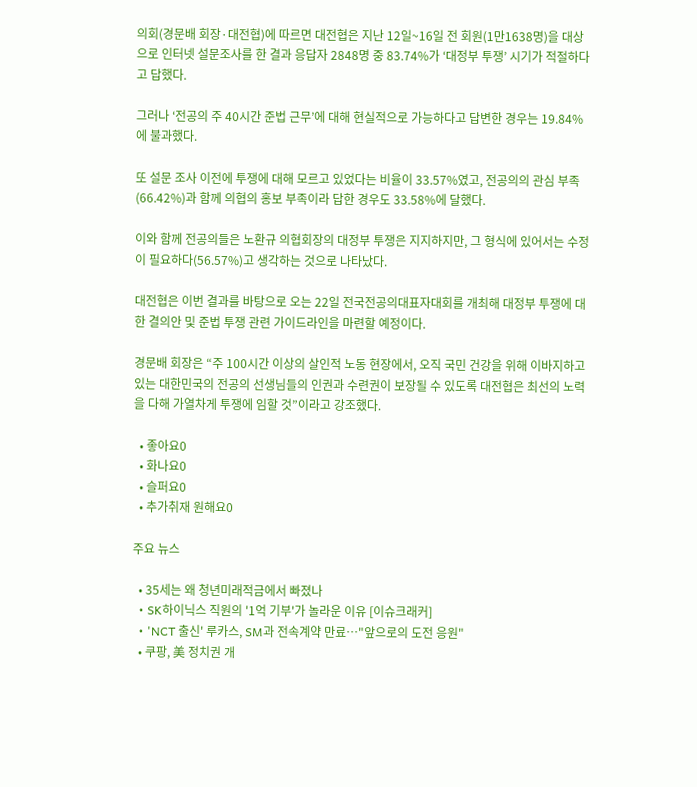의회(경문배 회장·대전협)에 따르면 대전협은 지난 12일~16일 전 회원(1만1638명)을 대상으로 인터넷 설문조사를 한 결과 응답자 2848명 중 83.74%가 ‘대정부 투쟁’ 시기가 적절하다고 답했다.

그러나 ‘전공의 주 40시간 준법 근무’에 대해 현실적으로 가능하다고 답변한 경우는 19.84%에 불과했다.

또 설문 조사 이전에 투쟁에 대해 모르고 있었다는 비율이 33.57%였고, 전공의의 관심 부족(66.42%)과 함께 의협의 홍보 부족이라 답한 경우도 33.58%에 달했다.

이와 함께 전공의들은 노환규 의협회장의 대정부 투쟁은 지지하지만, 그 형식에 있어서는 수정이 필요하다(56.57%)고 생각하는 것으로 나타났다.

대전협은 이번 결과를 바탕으로 오는 22일 전국전공의대표자대회를 개최해 대정부 투쟁에 대한 결의안 및 준법 투쟁 관련 가이드라인을 마련할 예정이다.

경문배 회장은 “주 100시간 이상의 살인적 노동 현장에서, 오직 국민 건강을 위해 이바지하고 있는 대한민국의 전공의 선생님들의 인권과 수련권이 보장될 수 있도록 대전협은 최선의 노력을 다해 가열차게 투쟁에 임할 것”이라고 강조했다.

  • 좋아요0
  • 화나요0
  • 슬퍼요0
  • 추가취재 원해요0

주요 뉴스

  • 35세는 왜 청년미래적금에서 빠졌나
  • SK하이닉스 직원의 '1억 기부'가 놀라운 이유 [이슈크래커]
  • 'NCT 출신' 루카스, SM과 전속계약 만료⋯"앞으로의 도전 응원"
  • 쿠팡, 美 정치권 개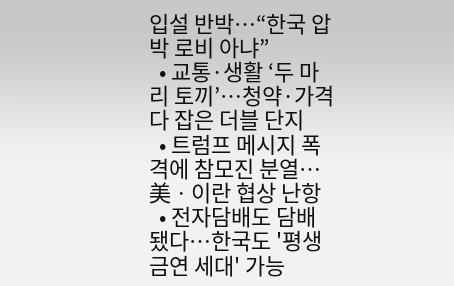입설 반박⋯“한국 압박 로비 아냐”
  • 교통·생활 ‘두 마리 토끼’⋯청약·가격 다 잡은 더블 단지
  • 트럼프 메시지 폭격에 참모진 분열⋯美ㆍ이란 협상 난항
  • 전자담배도 담배 됐다⋯한국도 '평생 금연 세대' 가능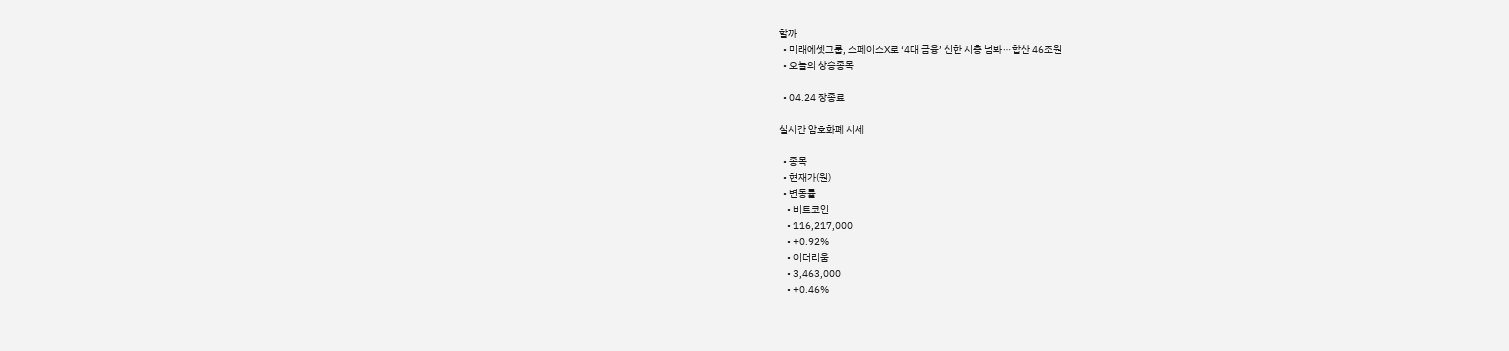할까
  • 미래에셋그룹, 스페이스X로 ‘4대 금융’ 신한 시총 넘봐⋯합산 46조원
  • 오늘의 상승종목

  • 04.24 장종료

실시간 암호화폐 시세

  • 종목
  • 현재가(원)
  • 변동률
    • 비트코인
    • 116,217,000
    • +0.92%
    • 이더리움
    • 3,463,000
    • +0.46%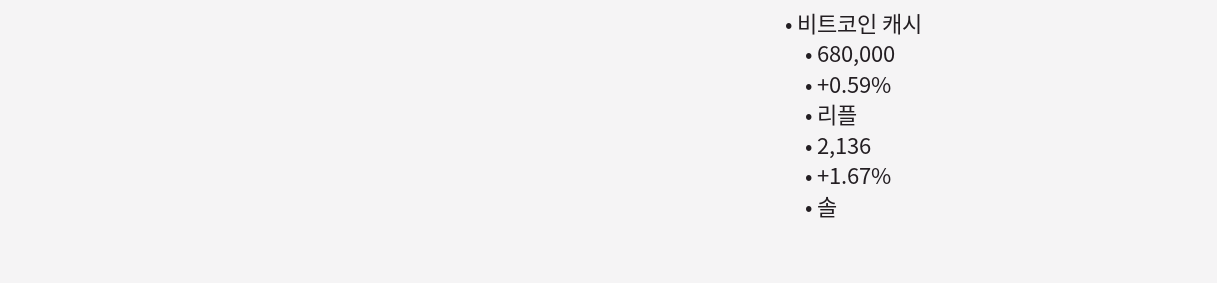• 비트코인 캐시
    • 680,000
    • +0.59%
    • 리플
    • 2,136
    • +1.67%
    • 솔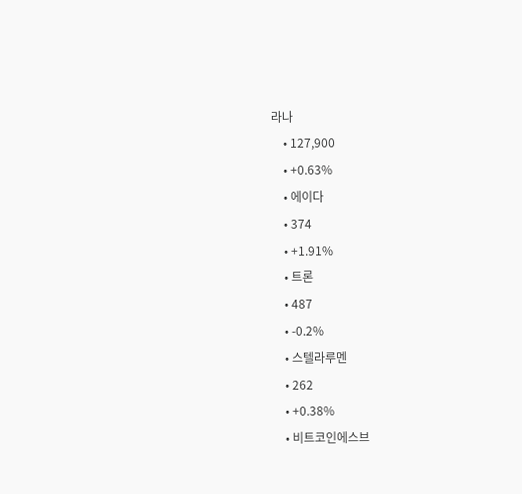라나
    • 127,900
    • +0.63%
    • 에이다
    • 374
    • +1.91%
    • 트론
    • 487
    • -0.2%
    • 스텔라루멘
    • 262
    • +0.38%
    • 비트코인에스브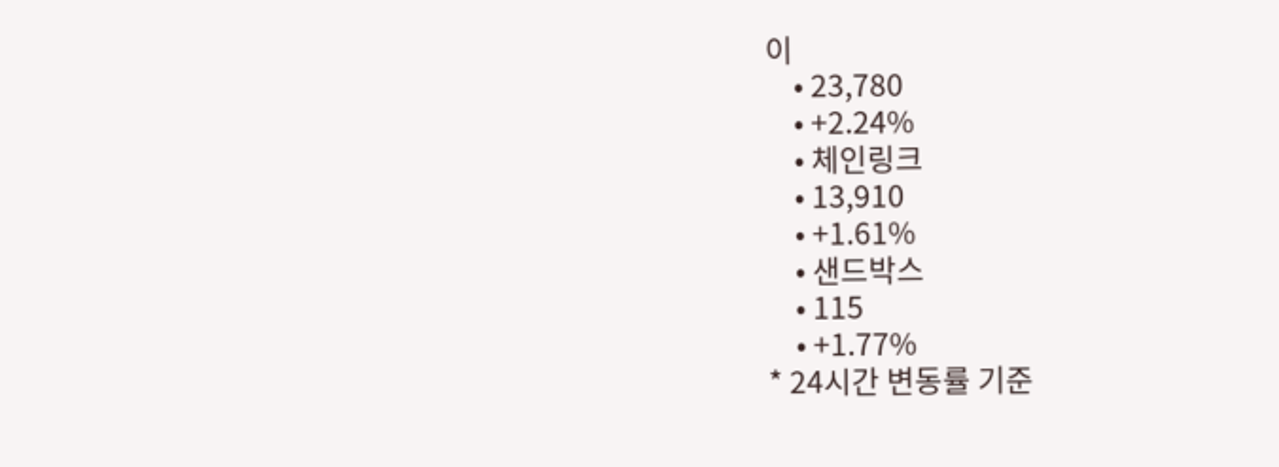이
    • 23,780
    • +2.24%
    • 체인링크
    • 13,910
    • +1.61%
    • 샌드박스
    • 115
    • +1.77%
* 24시간 변동률 기준